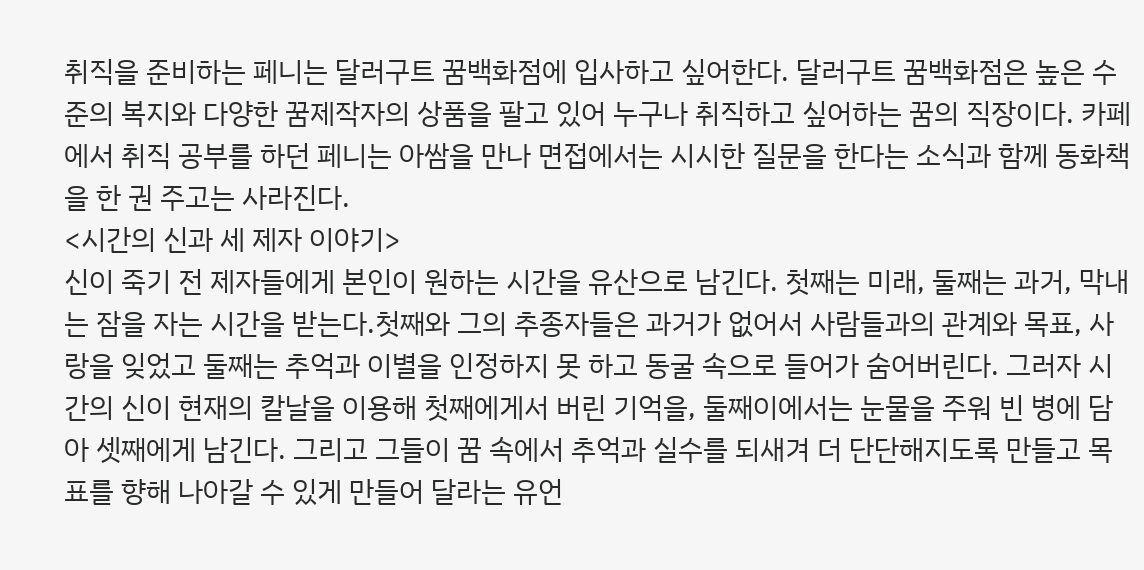취직을 준비하는 페니는 달러구트 꿈백화점에 입사하고 싶어한다. 달러구트 꿈백화점은 높은 수준의 복지와 다양한 꿈제작자의 상품을 팔고 있어 누구나 취직하고 싶어하는 꿈의 직장이다. 카페에서 취직 공부를 하던 페니는 아쌈을 만나 면접에서는 시시한 질문을 한다는 소식과 함께 동화책을 한 권 주고는 사라진다.
<시간의 신과 세 제자 이야기>
신이 죽기 전 제자들에게 본인이 원하는 시간을 유산으로 남긴다. 첫째는 미래, 둘째는 과거, 막내는 잠을 자는 시간을 받는다.첫째와 그의 추종자들은 과거가 없어서 사람들과의 관계와 목표, 사랑을 잊었고 둘째는 추억과 이별을 인정하지 못 하고 동굴 속으로 들어가 숨어버린다. 그러자 시간의 신이 현재의 칼날을 이용해 첫째에게서 버린 기억을, 둘째이에서는 눈물을 주워 빈 병에 담아 셋째에게 남긴다. 그리고 그들이 꿈 속에서 추억과 실수를 되새겨 더 단단해지도록 만들고 목표를 향해 나아갈 수 있게 만들어 달라는 유언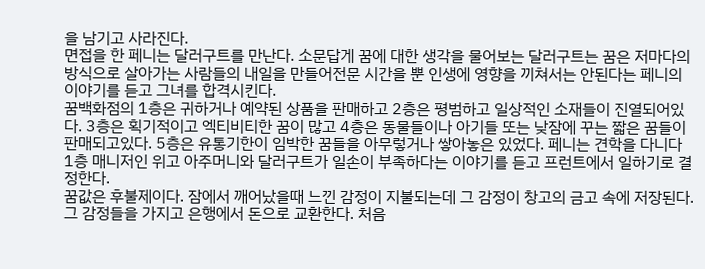을 남기고 사라진다.
면접을 한 페니는 달러구트를 만난다. 소문답게 꿈에 대한 생각을 물어보는 달러구트는 꿈은 저마다의 방식으로 살아가는 사람들의 내일을 만들어전문 시간을 뿐 인생에 영향을 끼쳐서는 안된다는 페니의 이야기를 듣고 그녀를 합격시킨다.
꿈백화점의 1층은 귀하거나 예약된 상품을 판매하고 2층은 평범하고 일상적인 소재들이 진열되어있다. 3층은 획기적이고 엑티비티한 꿈이 많고 4층은 동물들이나 아기들 또는 낮잠에 꾸는 짧은 꿈들이 판매되고있다. 5층은 유통기한이 임박한 꿈들을 아무렇거나 쌓아놓은 있었다. 페니는 견학을 다니다 1층 매니저인 위고 아주머니와 달러구트가 일손이 부족하다는 이야기를 듣고 프런트에서 일하기로 결정한다.
꿈값은 후불제이다. 잠에서 깨어났을때 느낀 감정이 지불되는데 그 감정이 창고의 금고 속에 저장된다. 그 감정들을 가지고 은행에서 돈으로 교환한다. 처음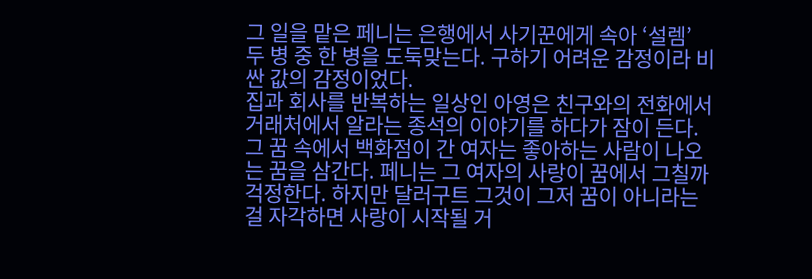그 일을 맡은 페니는 은행에서 사기꾼에게 속아 ‘설렘’ 두 병 중 한 병을 도둑맞는다. 구하기 어려운 감정이라 비싼 값의 감정이었다.
집과 회사를 반복하는 일상인 아영은 친구와의 전화에서 거래처에서 알라는 종석의 이야기를 하다가 잠이 든다. 그 꿈 속에서 백화점이 간 여자는 좋아하는 사람이 나오는 꿈을 삼간다. 페니는 그 여자의 사랑이 꿈에서 그칠까 걱정한다. 하지만 달러구트 그것이 그저 꿈이 아니라는 걸 자각하면 사랑이 시작될 거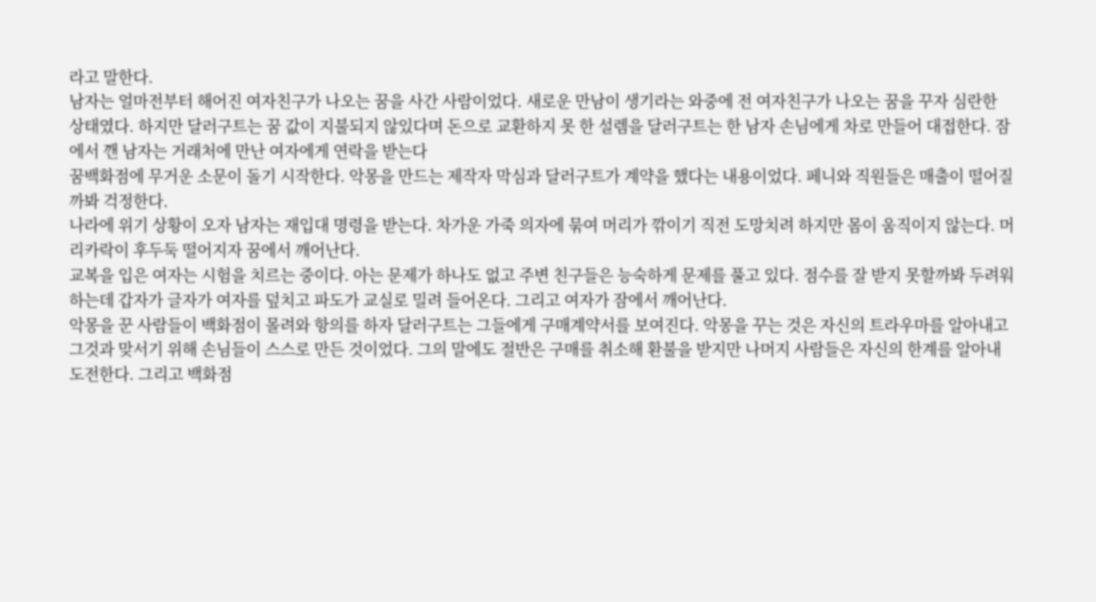라고 말한다.
남자는 얼마전부터 해어진 여자친구가 나오는 꿈을 사간 사람이었다. 새로운 만남이 생기라는 와중에 전 여자친구가 나오는 꿈을 꾸자 심란한 상태였다. 하지만 달러구트는 꿈 값이 지불되지 않있다며 돈으로 교환하지 못 한 설렘을 달러구트는 한 남자 손님에게 차로 만들어 대접한다. 잠에서 깬 남자는 거래처에 만난 여자에게 연락을 받는다
꿈백화점에 무거운 소문이 돌기 시작한다. 악몽을 만드는 제작자 막심과 달러구트가 계약을 했다는 내용이었다. 페니와 직원들은 매출이 떨어질까봐 걱정한다.
나라에 위기 상황이 오자 남자는 재입대 명령을 받는다. 차가운 가죽 의자에 묶여 머리가 깎이기 직전 도망치려 하지만 몸이 움직이지 않는다. 머리카락이 후두둑 떨어지자 꿈에서 깨어난다.
교복을 입은 여자는 시험을 치르는 중이다. 아는 문제가 하나도 없고 주변 친구들은 능숙하게 문제를 풀고 있다. 점수를 잘 받지 못할까봐 두려워하는데 갑자가 글자가 여자를 덮치고 파도가 교실로 밀려 들어온다. 그리고 여자가 잠에서 깨어난다.
악몽을 꾼 사람들이 백화점이 몰려와 항의를 하자 달러구트는 그들에게 구매계약서를 보여진다. 악몽을 꾸는 것은 자신의 트라우마를 알아내고 그것과 맞서기 위해 손님들이 스스로 만든 것이었다. 그의 말에도 절반은 구매를 취소해 환불을 받지만 나머지 사람들은 자신의 한계를 알아내 도전한다. 그리고 백화점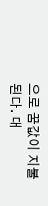으로 꿈값이 지불된다. 대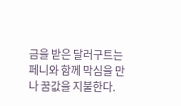금을 받은 달러구트는 페니와 함께 막심을 만나 꿈값을 지불한다.